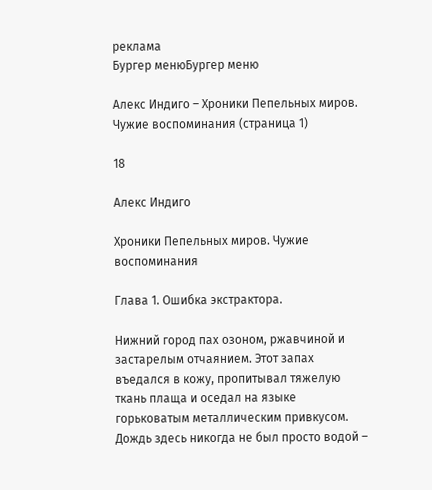реклама
Бургер менюБургер меню

Алекс Индиго – Хроники Пепельных миров. Чужие воспоминания (страница 1)

18

Алекс Индиго

Хроники Пепельных миров. Чужие воспоминания

Глава 1. Ошибка экстрактора.

Нижний город пах озоном, ржавчиной и застарелым отчаянием. Этот запах въедался в кожу, пропитывал тяжелую ткань плаща и оседал на языке горьковатым металлическим привкусом. Дождь здесь никогда не был просто водой –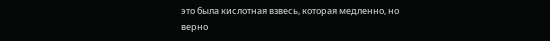это была кислотная взвесь, которая медленно, но верно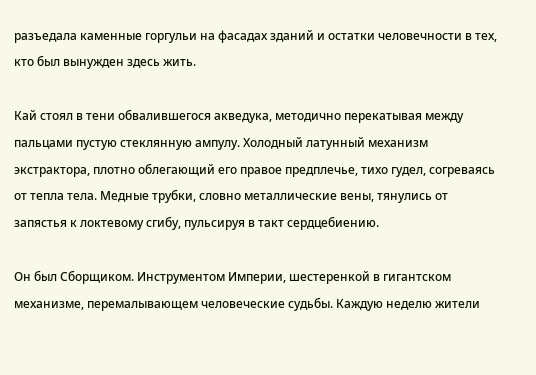разъедала каменные горгульи на фасадах зданий и остатки человечности в тех, кто был вынужден здесь жить.

Кай стоял в тени обвалившегося акведука, методично перекатывая между пальцами пустую стеклянную ампулу. Холодный латунный механизм экстрактора, плотно облегающий его правое предплечье, тихо гудел, согреваясь от тепла тела. Медные трубки, словно металлические вены, тянулись от запястья к локтевому сгибу, пульсируя в такт сердцебиению.

Он был Сборщиком. Инструментом Империи, шестеренкой в гигантском механизме, перемалывающем человеческие судьбы. Каждую неделю жители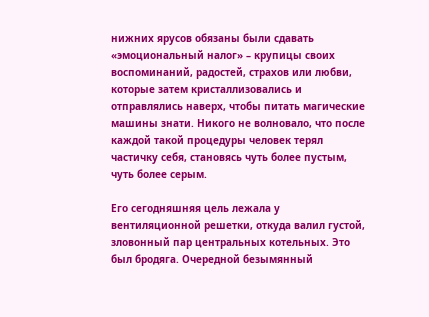нижних ярусов обязаны были сдавать «эмоциональный налог» – крупицы своих воспоминаний, радостей, страхов или любви, которые затем кристаллизовались и отправлялись наверх, чтобы питать магические машины знати. Никого не волновало, что после каждой такой процедуры человек терял частичку себя, становясь чуть более пустым, чуть более серым.

Его сегодняшняя цель лежала у вентиляционной решетки, откуда валил густой, зловонный пар центральных котельных. Это был бродяга. Очередной безымянный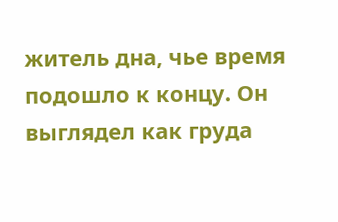житель дна, чье время подошло к концу. Он выглядел как груда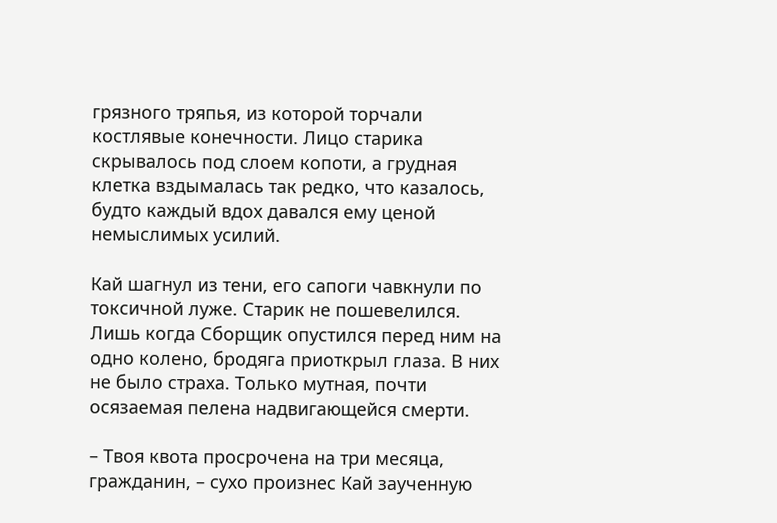грязного тряпья, из которой торчали костлявые конечности. Лицо старика скрывалось под слоем копоти, а грудная клетка вздымалась так редко, что казалось, будто каждый вдох давался ему ценой немыслимых усилий.

Кай шагнул из тени, его сапоги чавкнули по токсичной луже. Старик не пошевелился. Лишь когда Сборщик опустился перед ним на одно колено, бродяга приоткрыл глаза. В них не было страха. Только мутная, почти осязаемая пелена надвигающейся смерти.

– Твоя квота просрочена на три месяца, гражданин, – сухо произнес Кай заученную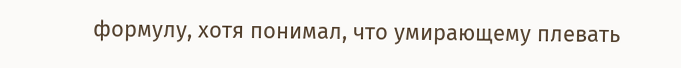формулу, хотя понимал, что умирающему плевать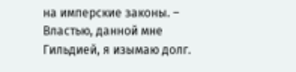на имперские законы. – Властью, данной мне Гильдией, я изымаю долг.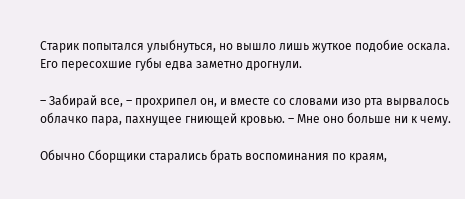Старик попытался улыбнуться, но вышло лишь жуткое подобие оскала. Его пересохшие губы едва заметно дрогнули.

– Забирай все, – прохрипел он, и вместе со словами изо рта вырвалось облачко пара, пахнущее гниющей кровью. – Мне оно больше ни к чему.

Обычно Сборщики старались брать воспоминания по краям,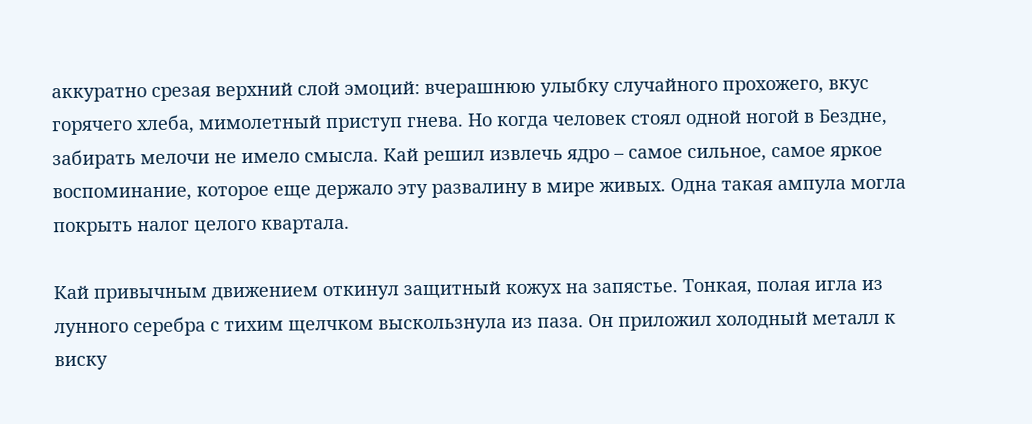аккуратно срезая верхний слой эмоций: вчерашнюю улыбку случайного прохожего, вкус горячего хлеба, мимолетный приступ гнева. Но когда человек стоял одной ногой в Бездне, забирать мелочи не имело смысла. Кай решил извлечь ядро – самое сильное, самое яркое воспоминание, которое еще держало эту развалину в мире живых. Одна такая ампула могла покрыть налог целого квартала.

Кай привычным движением откинул защитный кожух на запястье. Тонкая, полая игла из лунного серебра с тихим щелчком выскользнула из паза. Он приложил холодный металл к виску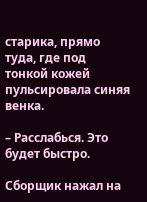старика, прямо туда, где под тонкой кожей пульсировала синяя венка.

– Расслабься. Это будет быстро.

Сборщик нажал на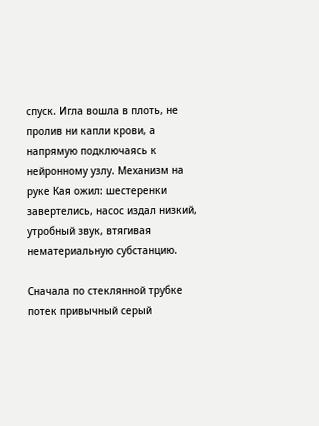спуск. Игла вошла в плоть, не пролив ни капли крови, а напрямую подключаясь к нейронному узлу. Механизм на руке Кая ожил: шестеренки завертелись, насос издал низкий, утробный звук, втягивая нематериальную субстанцию.

Сначала по стеклянной трубке потек привычный серый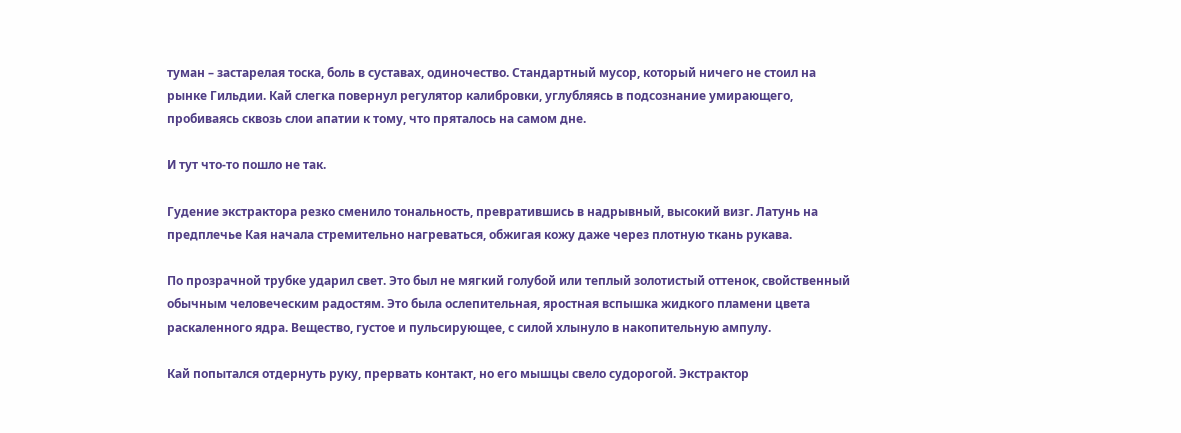туман – застарелая тоска, боль в суставах, одиночество. Стандартный мусор, который ничего не стоил на рынке Гильдии. Кай слегка повернул регулятор калибровки, углубляясь в подсознание умирающего, пробиваясь сквозь слои апатии к тому, что пряталось на самом дне.

И тут что-то пошло не так.

Гудение экстрактора резко сменило тональность, превратившись в надрывный, высокий визг. Латунь на предплечье Кая начала стремительно нагреваться, обжигая кожу даже через плотную ткань рукава.

По прозрачной трубке ударил свет. Это был не мягкий голубой или теплый золотистый оттенок, свойственный обычным человеческим радостям. Это была ослепительная, яростная вспышка жидкого пламени цвета раскаленного ядра. Вещество, густое и пульсирующее, с силой хлынуло в накопительную ампулу.

Кай попытался отдернуть руку, прервать контакт, но его мышцы свело судорогой. Экстрактор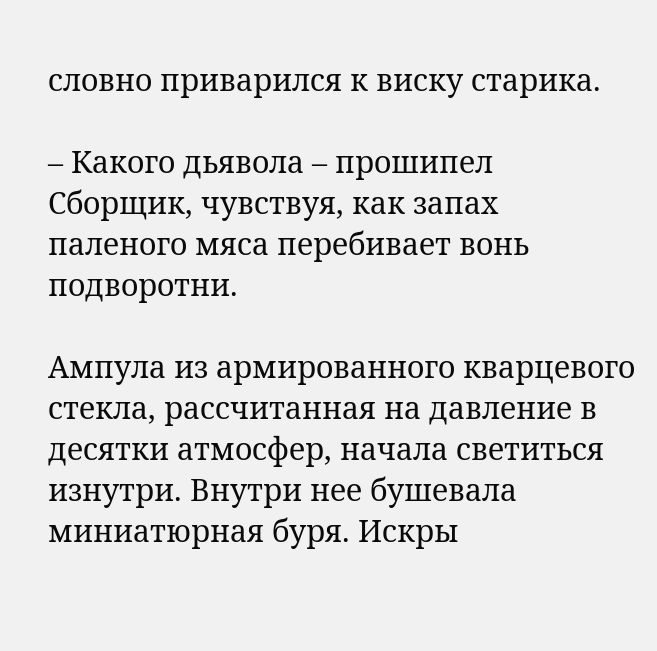словно приварился к виску старика.

– Какого дьявола – прошипел Сборщик, чувствуя, как запах паленого мяса перебивает вонь подворотни.

Ампула из армированного кварцевого стекла, рассчитанная на давление в десятки атмосфер, начала светиться изнутри. Внутри нее бушевала миниатюрная буря. Искры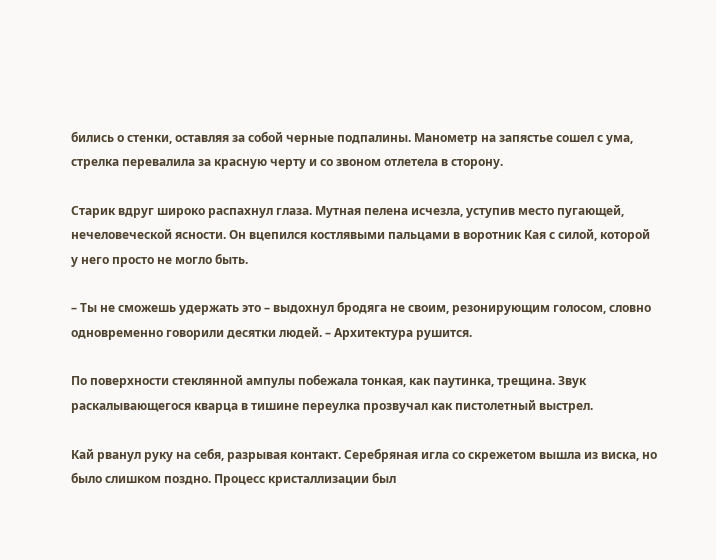бились о стенки, оставляя за собой черные подпалины. Манометр на запястье сошел с ума, стрелка перевалила за красную черту и со звоном отлетела в сторону.

Старик вдруг широко распахнул глаза. Мутная пелена исчезла, уступив место пугающей, нечеловеческой ясности. Он вцепился костлявыми пальцами в воротник Кая с силой, которой у него просто не могло быть.

– Ты не сможешь удержать это – выдохнул бродяга не своим, резонирующим голосом, словно одновременно говорили десятки людей. – Архитектура рушится.

По поверхности стеклянной ампулы побежала тонкая, как паутинка, трещина. Звук раскалывающегося кварца в тишине переулка прозвучал как пистолетный выстрел.

Кай рванул руку на себя, разрывая контакт. Серебряная игла со скрежетом вышла из виска, но было слишком поздно. Процесс кристаллизации был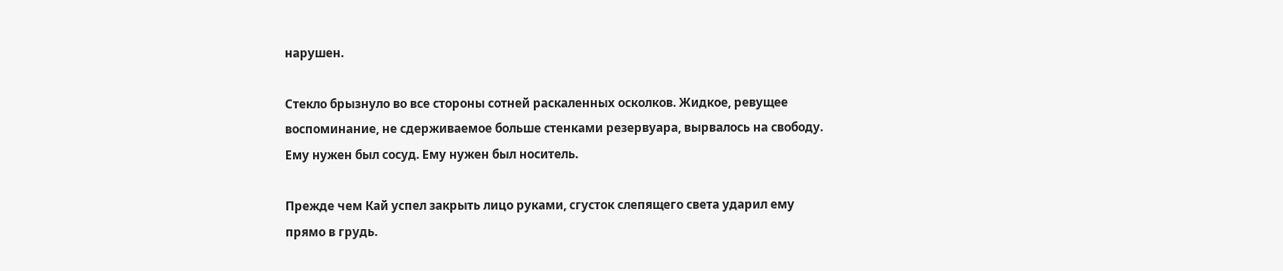нарушен.

Стекло брызнуло во все стороны сотней раскаленных осколков. Жидкое, ревущее воспоминание, не сдерживаемое больше стенками резервуара, вырвалось на свободу. Ему нужен был сосуд. Ему нужен был носитель.

Прежде чем Кай успел закрыть лицо руками, сгусток слепящего света ударил ему прямо в грудь.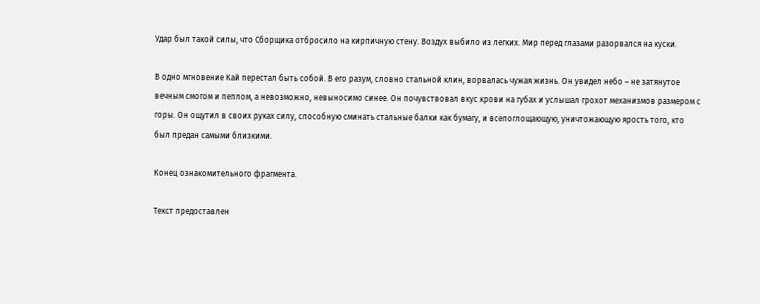Удар был такой силы, что Сборщика отбросило на кирпичную стену. Воздух выбило из легких. Мир перед глазами разорвался на куски.

В одно мгновение Кай перестал быть собой. В его разум, словно стальной клин, ворвалась чужая жизнь. Он увидел небо – не затянутое вечным смогом и пеплом, а невозможно, невыносимо синее. Он почувствовал вкус крови на губах и услышал грохот механизмов размером с горы. Он ощутил в своих руках силу, способную сминать стальные балки как бумагу, и всепоглощающую, уничтожающую ярость того, кто был предан самыми близкими.

Конец ознакомительного фрагмента.

Текст предоставлен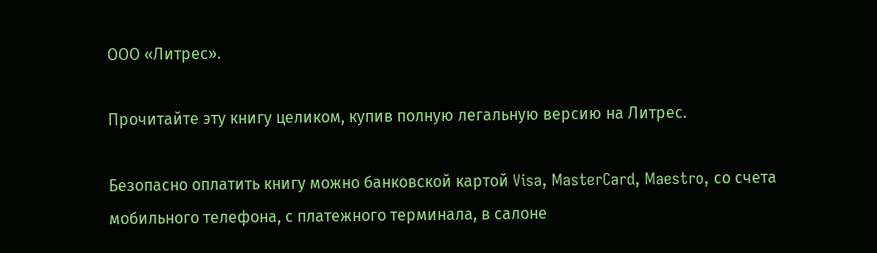ООО «Литрес».

Прочитайте эту книгу целиком, купив полную легальную версию на Литрес.

Безопасно оплатить книгу можно банковской картой Visa, MasterCard, Maestro, со счета мобильного телефона, с платежного терминала, в салоне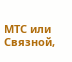МТС или Связной,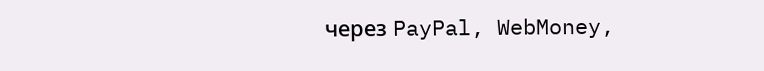через PayPal, WebMoney,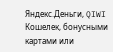Яндекс.Деньги, QIWI Кошелек, бонусными картами или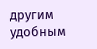другим удобным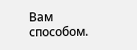Вам способом.